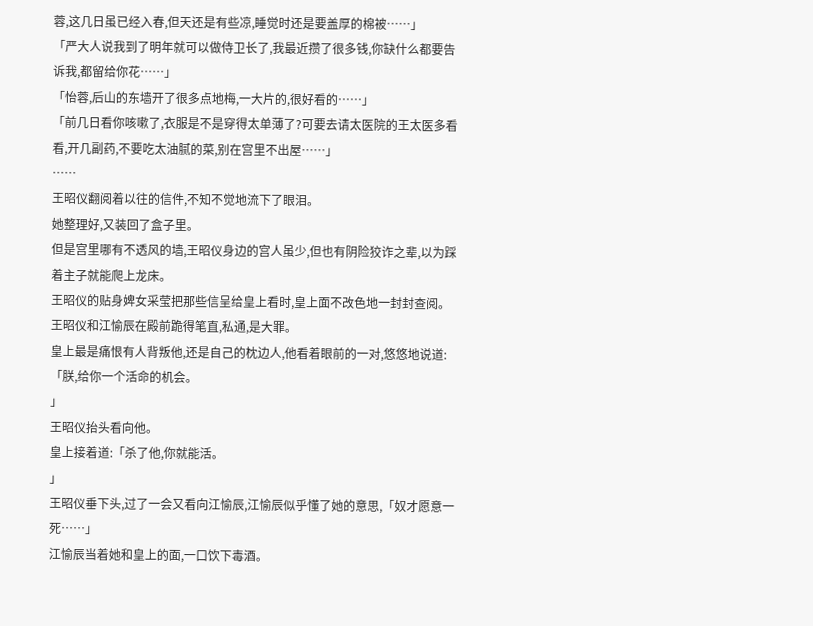蓉,这几日虽已经入春,但天还是有些凉,睡觉时还是要盖厚的棉被……」
「严大人说我到了明年就可以做侍卫长了,我最近攒了很多钱,你缺什么都要告诉我,都留给你花……」
「怡蓉,后山的东墙开了很多点地梅,一大片的,很好看的……」
「前几日看你咳嗽了,衣服是不是穿得太单薄了?可要去请太医院的王太医多看看,开几副药,不要吃太油腻的菜,别在宫里不出屋……」
……
王昭仪翻阅着以往的信件,不知不觉地流下了眼泪。
她整理好,又装回了盒子里。
但是宫里哪有不透风的墙,王昭仪身边的宫人虽少,但也有阴险狡诈之辈,以为踩着主子就能爬上龙床。
王昭仪的贴身婢女采莹把那些信呈给皇上看时,皇上面不改色地一封封查阅。
王昭仪和江愉辰在殿前跪得笔直,私通,是大罪。
皇上最是痛恨有人背叛他,还是自己的枕边人,他看着眼前的一对,悠悠地说道:「朕,给你一个活命的机会。
」
王昭仪抬头看向他。
皇上接着道:「杀了他,你就能活。
」
王昭仪垂下头,过了一会又看向江愉辰,江愉辰似乎懂了她的意思,「奴才愿意一死……」
江愉辰当着她和皇上的面,一口饮下毒酒。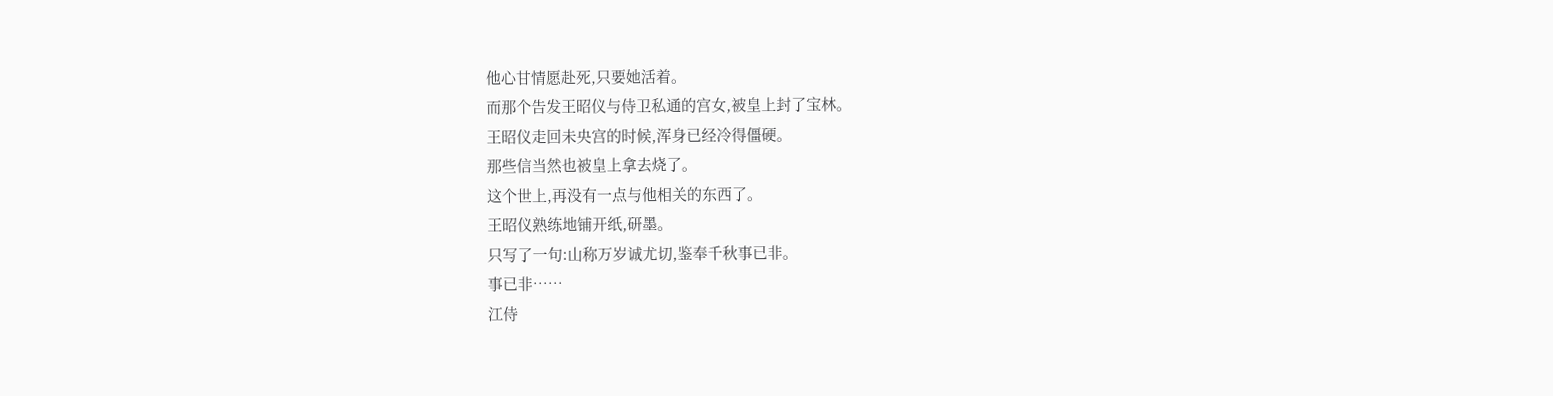他心甘情愿赴死,只要她活着。
而那个告发王昭仪与侍卫私通的宫女,被皇上封了宝林。
王昭仪走回未央宫的时候,浑身已经冷得僵硬。
那些信当然也被皇上拿去烧了。
这个世上,再没有一点与他相关的东西了。
王昭仪熟练地铺开纸,研墨。
只写了一句:山称万岁诚尤切,鉴奉千秋事已非。
事已非……
江侍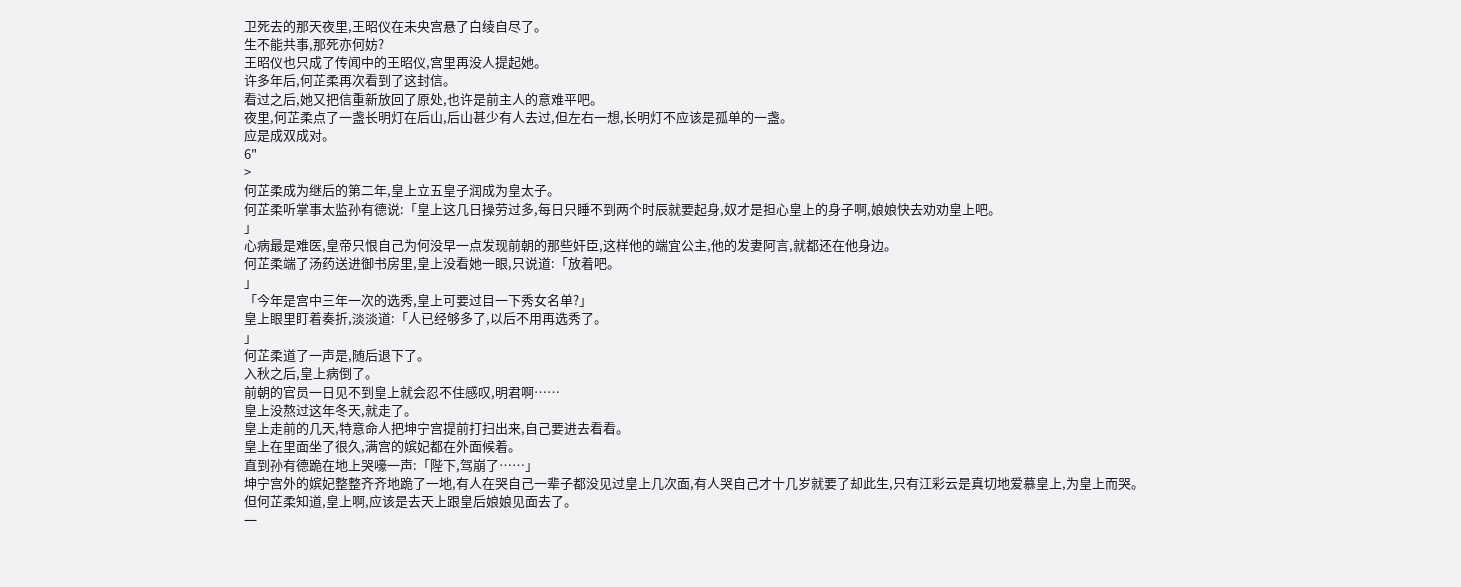卫死去的那天夜里,王昭仪在未央宫悬了白绫自尽了。
生不能共事,那死亦何妨?
王昭仪也只成了传闻中的王昭仪,宫里再没人提起她。
许多年后,何芷柔再次看到了这封信。
看过之后,她又把信重新放回了原处,也许是前主人的意难平吧。
夜里,何芷柔点了一盏长明灯在后山,后山甚少有人去过,但左右一想,长明灯不应该是孤单的一盏。
应是成双成对。
6"
>
何芷柔成为继后的第二年,皇上立五皇子润成为皇太子。
何芷柔听掌事太监孙有德说:「皇上这几日操劳过多,每日只睡不到两个时辰就要起身,奴才是担心皇上的身子啊,娘娘快去劝劝皇上吧。
」
心病最是难医,皇帝只恨自己为何没早一点发现前朝的那些奸臣,这样他的端宜公主,他的发妻阿言,就都还在他身边。
何芷柔端了汤药送进御书房里,皇上没看她一眼,只说道:「放着吧。
」
「今年是宫中三年一次的选秀,皇上可要过目一下秀女名单?」
皇上眼里盯着奏折,淡淡道:「人已经够多了,以后不用再选秀了。
」
何芷柔道了一声是,随后退下了。
入秋之后,皇上病倒了。
前朝的官员一日见不到皇上就会忍不住感叹,明君啊……
皇上没熬过这年冬天,就走了。
皇上走前的几天,特意命人把坤宁宫提前打扫出来,自己要进去看看。
皇上在里面坐了很久,满宫的嫔妃都在外面候着。
直到孙有德跪在地上哭嚎一声:「陛下,驾崩了……」
坤宁宫外的嫔妃整整齐齐地跪了一地,有人在哭自己一辈子都没见过皇上几次面,有人哭自己才十几岁就要了却此生,只有江彩云是真切地爱慕皇上,为皇上而哭。
但何芷柔知道,皇上啊,应该是去天上跟皇后娘娘见面去了。
一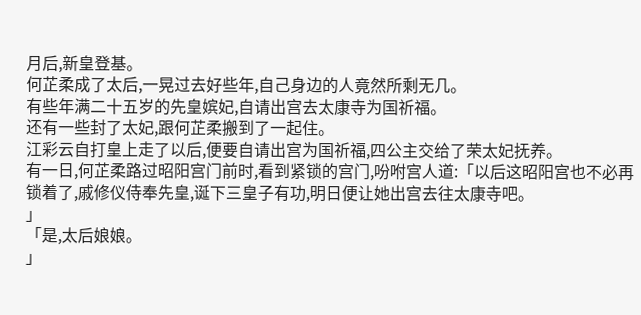月后,新皇登基。
何芷柔成了太后,一晃过去好些年,自己身边的人竟然所剩无几。
有些年满二十五岁的先皇嫔妃,自请出宫去太康寺为国祈福。
还有一些封了太妃,跟何芷柔搬到了一起住。
江彩云自打皇上走了以后,便要自请出宫为国祈福,四公主交给了荣太妃抚养。
有一日,何芷柔路过昭阳宫门前时,看到紧锁的宫门,吩咐宫人道:「以后这昭阳宫也不必再锁着了,戚修仪侍奉先皇,诞下三皇子有功,明日便让她出宫去往太康寺吧。
」
「是,太后娘娘。
」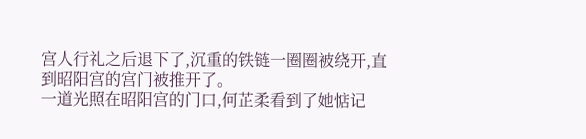宫人行礼之后退下了,沉重的铁链一圈圈被绕开,直到昭阳宫的宫门被推开了。
一道光照在昭阳宫的门口,何芷柔看到了她惦记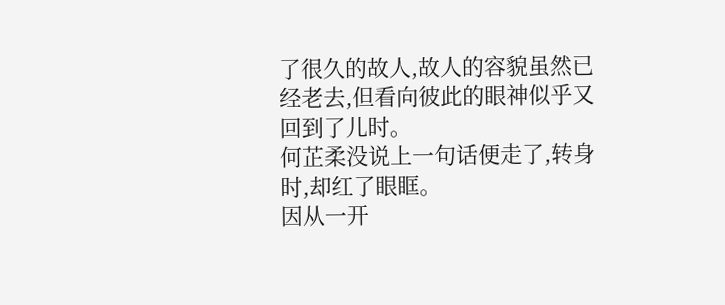了很久的故人,故人的容貌虽然已经老去,但看向彼此的眼神似乎又回到了儿时。
何芷柔没说上一句话便走了,转身时,却红了眼眶。
因从一开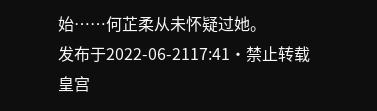始……何芷柔从未怀疑过她。
发布于2022-06-2117:41·禁止转载
皇宫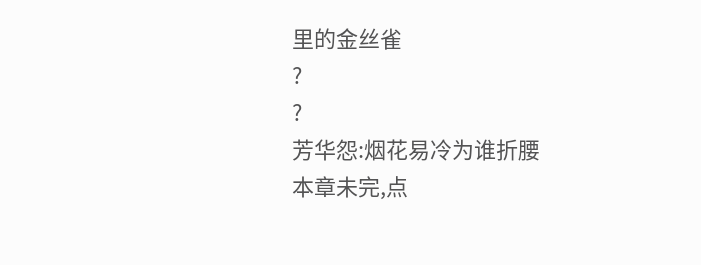里的金丝雀
?
?
芳华怨:烟花易冷为谁折腰
本章未完,点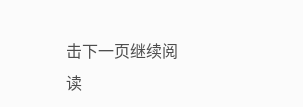击下一页继续阅读